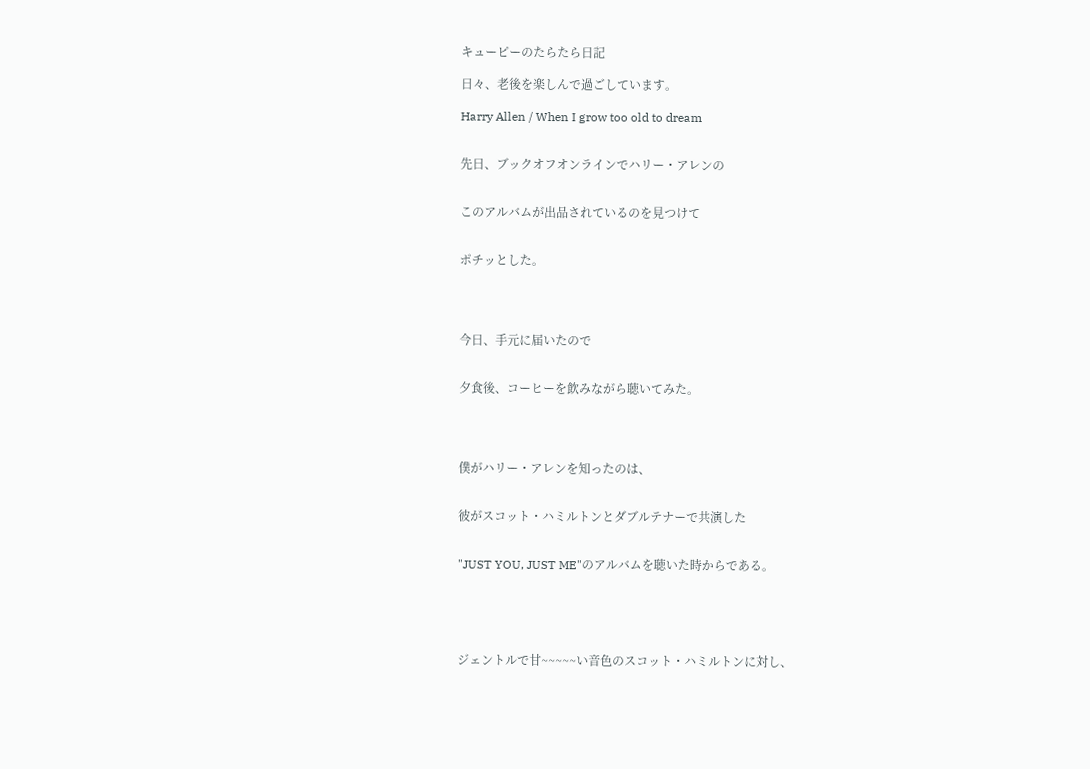キューピーのたらたら日記

日々、老後を楽しんで過ごしています。

Harry Allen / When I grow too old to dream


先日、ブックオフオンラインでハリー・アレンの


このアルバムが出品されているのを見つけて


ポチッとした。




今日、手元に届いたので


夕食後、コーヒーを飲みながら聴いてみた。




僕がハリー・アレンを知ったのは、


彼がスコット・ハミルトンとダブルテナーで共演した


"JUST YOU, JUST ME"のアルバムを聴いた時からである。





ジェントルで甘~~~~~い音色のスコット・ハミルトンに対し、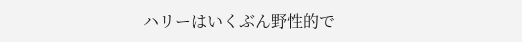ハリーはいくぶん野性的で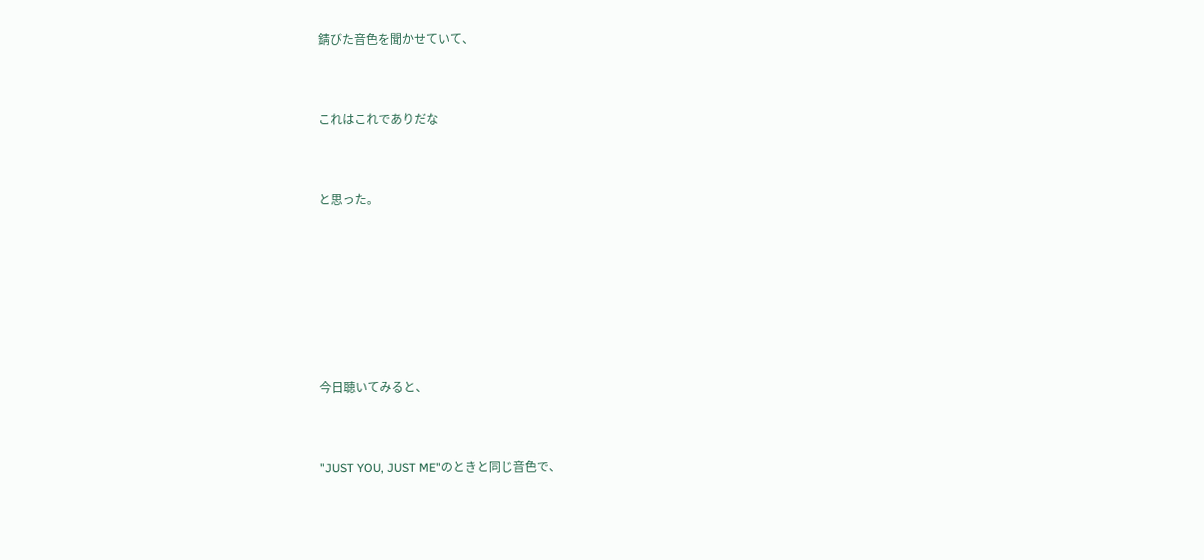錆びた音色を聞かせていて、


これはこれでありだな


と思った。






今日聴いてみると、


"JUST YOU, JUST ME"のときと同じ音色で、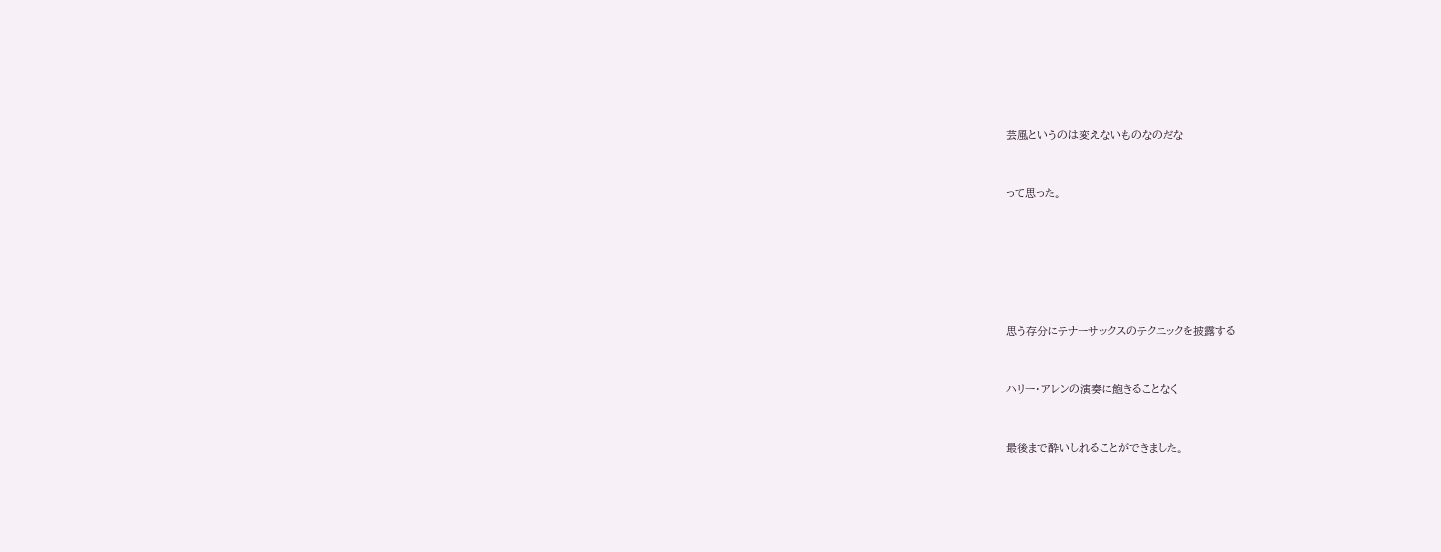芸風というのは変えないものなのだな


って思った。






思う存分にテナーサックスのテクニックを披露する


ハリー・アレンの演奏に飽きることなく


最後まで酔いしれることができました。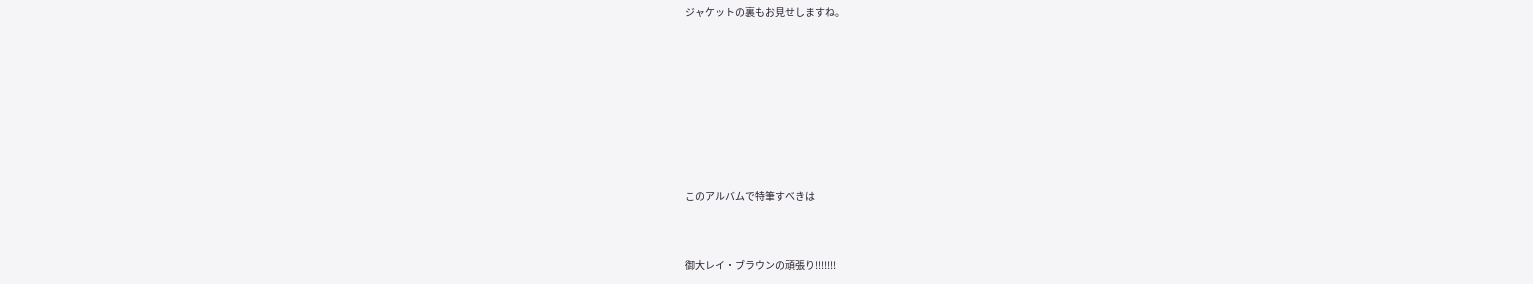ジャケットの裏もお見せしますね。







このアルバムで特筆すべきは


御大レイ・ブラウンの頑張り!!!!!!!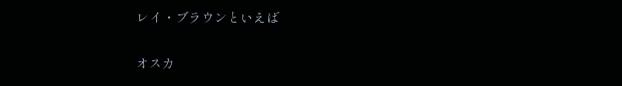レイ・ブラウンといえば


オスカ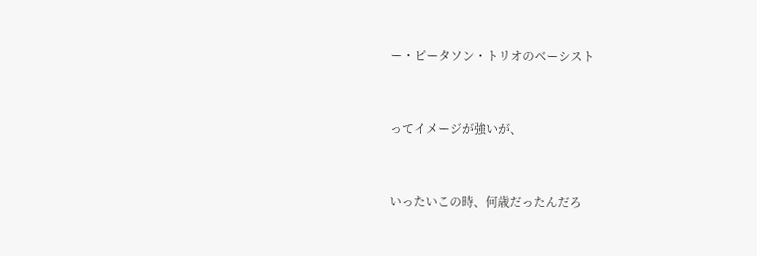ー・ピータソン・トリオのベーシスト


ってイメージが強いが、


いったいこの時、何歳だったんだろ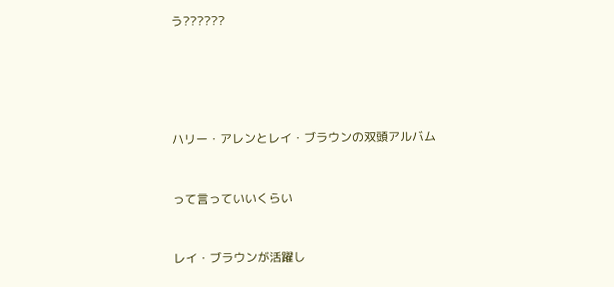う??????





ハリー・アレンとレイ・ブラウンの双頭アルバム


って言っていいくらい


レイ・ブラウンが活躍し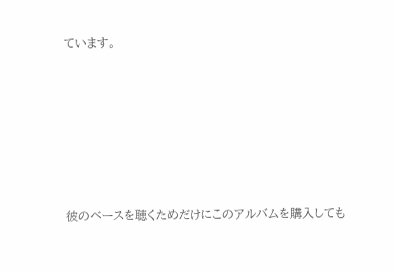ています。






彼のベースを聴くためだけにこのアルバムを購入しても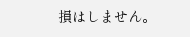損はしません。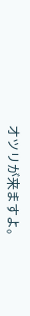オツリが来ますよ。